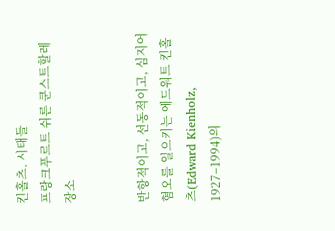킨홀츠. 시태들
프랑크푸르트 쉬른 쿤스트할레
장소


반항적이고, 선동적이고, 심지어 혐오를 일으키는 에드워트 킨홀츠(Edward Kienholz, 1927–1994)의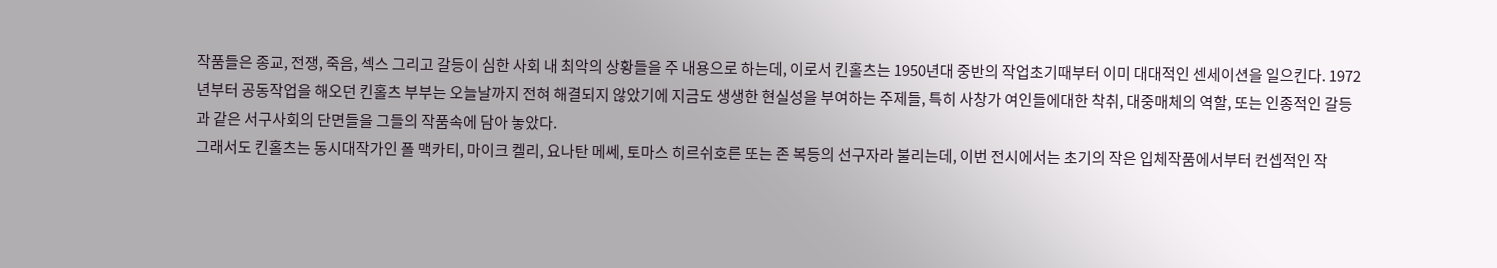작품들은 종교, 전쟁, 죽음, 섹스 그리고 갈등이 심한 사회 내 최악의 상황들을 주 내용으로 하는데, 이로서 킨홀츠는 1950년대 중반의 작업초기때부터 이미 대대적인 센세이션을 일으킨다. 1972년부터 공동작업을 해오던 킨홀츠 부부는 오늘날까지 전혀 해결되지 않았기에 지금도 생생한 현실성을 부여하는 주제들, 특히 사창가 여인들에대한 착취, 대중매체의 역할, 또는 인종적인 갈등과 같은 서구사회의 단면들을 그들의 작품속에 담아 놓았다.
그래서도 킨홀츠는 동시대작가인 폴 맥카티, 마이크 켈리, 요나탄 메쎄, 토마스 히르쉬호른 또는 존 복등의 선구자라 불리는데, 이번 전시에서는 초기의 작은 입체작품에서부터 컨셉적인 작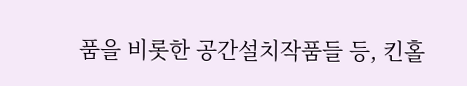품을 비롯한 공간설치작품들 등, 킨홀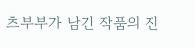츠부부가 남긴 작품의 진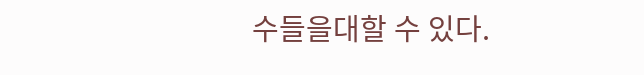수들을대할 수 있다.